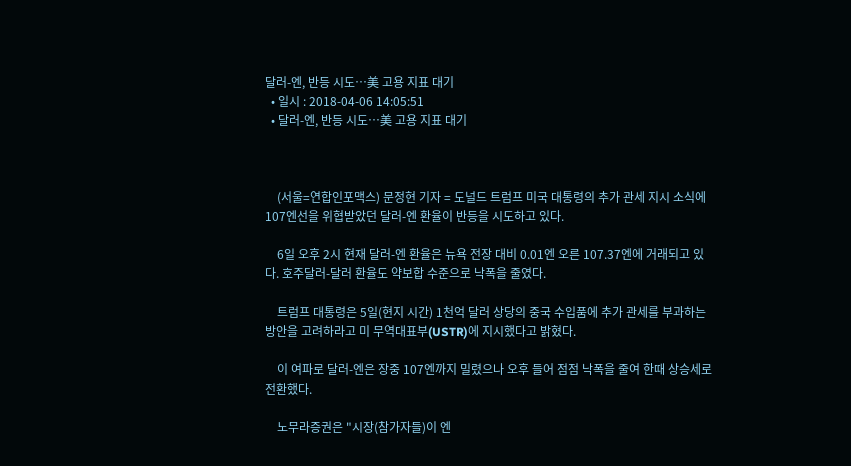달러-엔, 반등 시도…美 고용 지표 대기
  • 일시 : 2018-04-06 14:05:51
  • 달러-엔, 반등 시도…美 고용 지표 대기



    (서울=연합인포맥스) 문정현 기자 = 도널드 트럼프 미국 대통령의 추가 관세 지시 소식에 107엔선을 위협받았던 달러-엔 환율이 반등을 시도하고 있다.

    6일 오후 2시 현재 달러-엔 환율은 뉴욕 전장 대비 0.01엔 오른 107.37엔에 거래되고 있다. 호주달러-달러 환율도 약보합 수준으로 낙폭을 줄였다.

    트럼프 대통령은 5일(현지 시간) 1천억 달러 상당의 중국 수입품에 추가 관세를 부과하는 방안을 고려하라고 미 무역대표부(USTR)에 지시했다고 밝혔다.

    이 여파로 달러-엔은 장중 107엔까지 밀렸으나 오후 들어 점점 낙폭을 줄여 한때 상승세로 전환했다.

    노무라증권은 "시장(참가자들)이 엔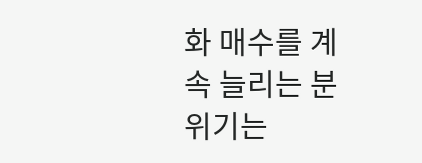화 매수를 계속 늘리는 분위기는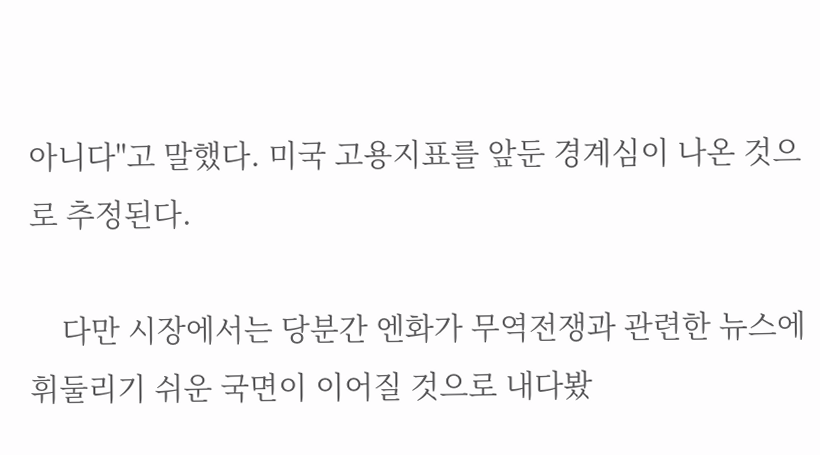아니다"고 말했다. 미국 고용지표를 앞둔 경계심이 나온 것으로 추정된다.

    다만 시장에서는 당분간 엔화가 무역전쟁과 관련한 뉴스에 휘둘리기 쉬운 국면이 이어질 것으로 내다봤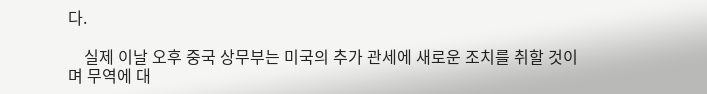다.

    실제 이날 오후 중국 상무부는 미국의 추가 관세에 새로운 조치를 취할 것이며 무역에 대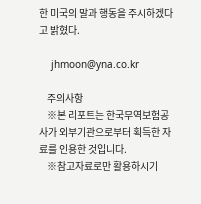한 미국의 말과 행동을 주시하겠다고 밝혔다.

    jhmoon@yna.co.kr

    주의사항
    ※본 리포트는 한국무역보험공사가 외부기관으로부터 획득한 자료를 인용한 것입니다.
    ※참고자료로만 활용하시기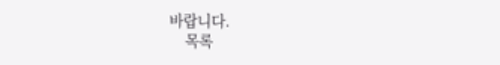바랍니다.
    목록